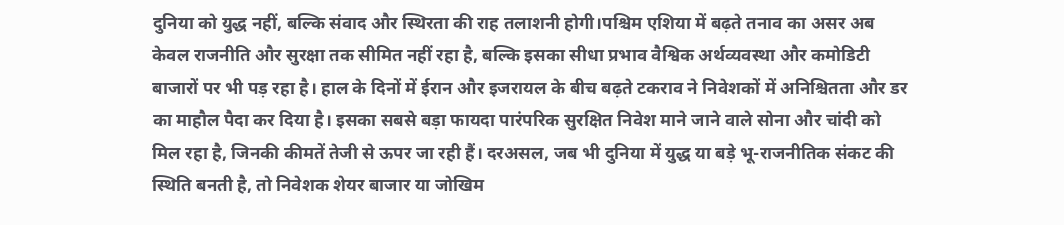दुनिया को युद्ध नहीं, बल्कि संवाद और स्थिरता की राह तलाशनी होगी।पश्चिम एशिया में बढ़ते तनाव का असर अब केवल राजनीति और सुरक्षा तक सीमित नहीं रहा है, बल्कि इसका सीधा प्रभाव वैश्विक अर्थव्यवस्था और कमोडिटी बाजारों पर भी पड़ रहा है। हाल के दिनों में ईरान और इजरायल के बीच बढ़ते टकराव ने निवेशकों में अनिश्चितता और डर का माहौल पैदा कर दिया है। इसका सबसे बड़ा फायदा पारंपरिक सुरक्षित निवेश माने जाने वाले सोना और चांदी को मिल रहा है, जिनकी कीमतें तेजी से ऊपर जा रही हैं। दरअसल, जब भी दुनिया में युद्ध या बड़े भू-राजनीतिक संकट की स्थिति बनती है, तो निवेशक शेयर बाजार या जोखिम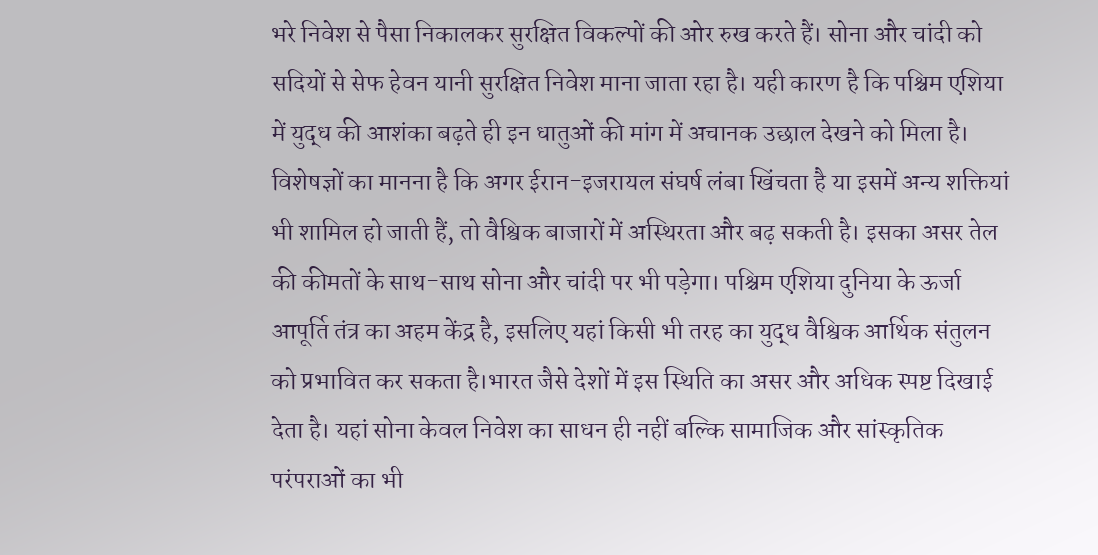भरे निवेश से पैसा निकालकर सुरक्षित विकल्पों की ओर रुख करते हैं। सोना और चांदी को सदियों से सेफ हेवन यानी सुरक्षित निवेश माना जाता रहा है। यही कारण है कि पश्चिम एशिया में युद्ध की आशंका बढ़ते ही इन धातुओं की मांग में अचानक उछाल देखने को मिला है। विशेषज्ञों का मानना है कि अगर ईरान-इजरायल संघर्ष लंबा खिंचता है या इसमें अन्य शक्तियां भी शामिल हो जाती हैं, तो वैश्विक बाजारों में अस्थिरता और बढ़ सकती है। इसका असर तेल की कीमतों के साथ-साथ सोना और चांदी पर भी पड़ेगा। पश्चिम एशिया दुनिया के ऊर्जा आपूर्ति तंत्र का अहम केंद्र है, इसलिए यहां किसी भी तरह का युद्ध वैश्विक आर्थिक संतुलन को प्रभावित कर सकता है।भारत जैसे देशों में इस स्थिति का असर और अधिक स्पष्ट दिखाई देता है। यहां सोना केवल निवेश का साधन ही नहीं बल्कि सामाजिक और सांस्कृतिक परंपराओं का भी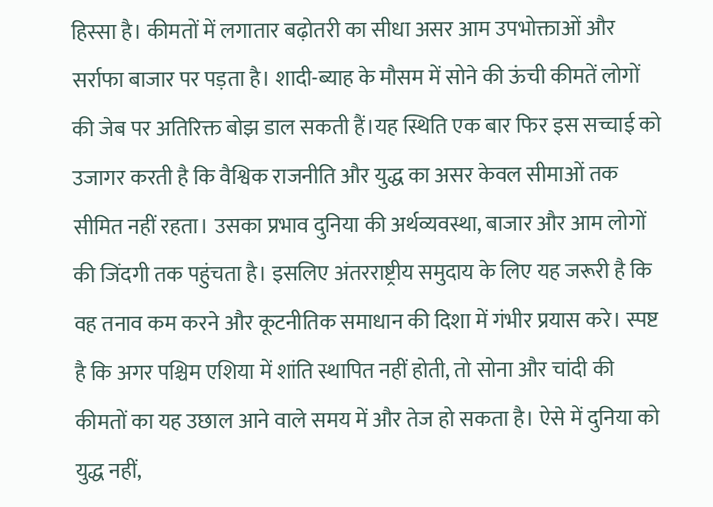हिस्सा है। कीमतों में लगातार बढ़ोतरी का सीधा असर आम उपभोक्ताओं और सर्राफा बाजार पर पड़ता है। शादी-ब्याह के मौसम में सोने की ऊंची कीमतें लोगों की जेब पर अतिरिक्त बोझ डाल सकती हैं।यह स्थिति एक बार फिर इस सच्चाई को उजागर करती है कि वैश्विक राजनीति और युद्ध का असर केवल सीमाओं तक सीमित नहीं रहता। उसका प्रभाव दुनिया की अर्थव्यवस्था, बाजार और आम लोगों की जिंदगी तक पहुंचता है। इसलिए अंतरराष्ट्रीय समुदाय के लिए यह जरूरी है कि वह तनाव कम करने और कूटनीतिक समाधान की दिशा में गंभीर प्रयास करे। स्पष्ट है कि अगर पश्चिम एशिया में शांति स्थापित नहीं होती, तो सोना और चांदी की कीमतों का यह उछाल आने वाले समय में और तेज हो सकता है। ऐसे में दुनिया को युद्ध नहीं,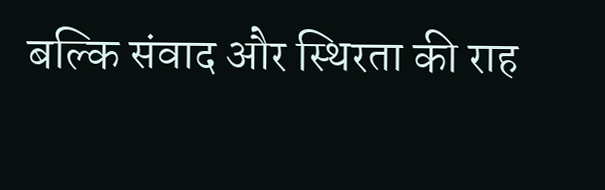बल्कि संवाद और स्थिरता की राह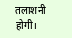तलाशनी होगी।